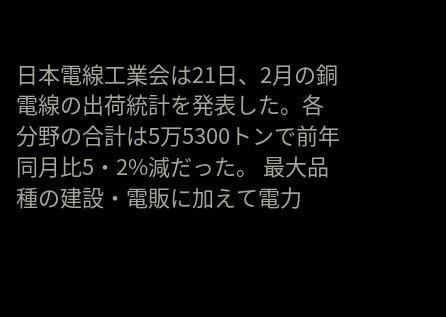日本電線工業会は21日、2月の銅電線の出荷統計を発表した。各分野の合計は5万5300トンで前年同月比5・2%減だった。 最大品種の建設・電販に加えて電力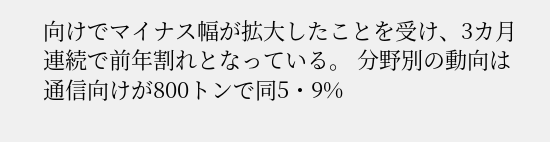向けでマイナス幅が拡大したことを受け、3カ月連続で前年割れとなっている。 分野別の動向は通信向けが800トンで同5・9%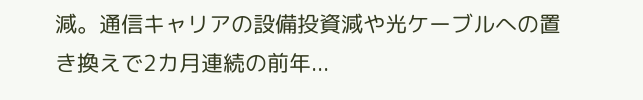減。通信キャリアの設備投資減や光ケーブルへの置き換えで2カ月連続の前年...